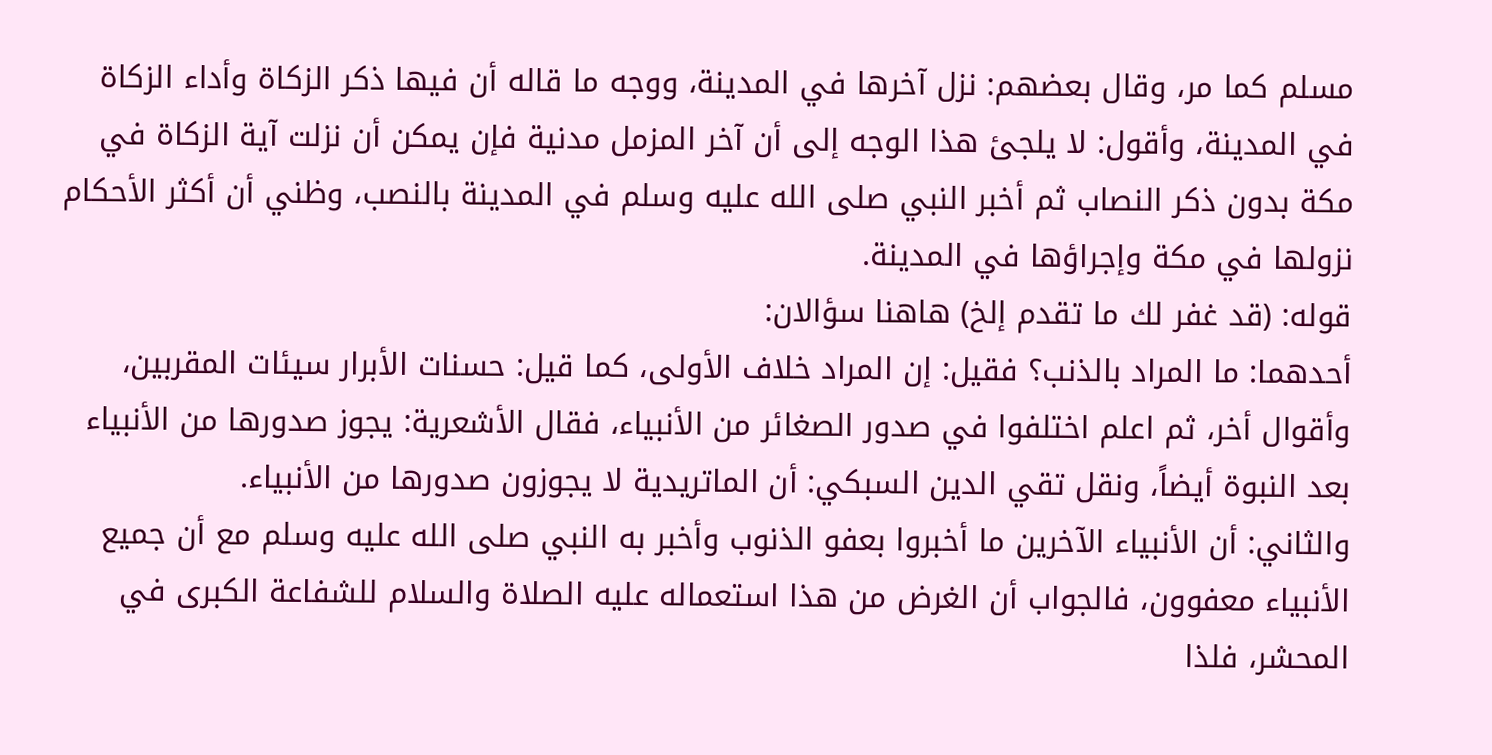مسلم كما مر، وقال بعضهم: نزل آخرها في المدينة، ووجه ما قاله أن فيها ذكر الزكاة وأداء الزكاة في المدينة، وأقول: لا يلجئ هذا الوجه إلى أن آخر المزمل مدنية فإن يمكن أن نزلت آية الزكاة في مكة بدون ذكر النصاب ثم أخبر النبي صلى الله عليه وسلم في المدينة بالنصب، وظني أن أكثر الأحكام نزولها في مكة وإجراؤها في المدينة.
قوله: (قد غفر لك ما تقدم إلخ) هاهنا سؤالان:
أحدهما: ما المراد بالذنب؟ فقيل: إن المراد خلاف الأولى، كما قيل: حسنات الأبرار سيئات المقربين، وأقوال أخر، ثم اعلم اختلفوا في صدور الصغائر من الأنبياء، فقال الأشعرية: يجوز صدورها من الأنبياء بعد النبوة أيضاً، ونقل تقي الدين السبكي: أن الماتريدية لا يجوزون صدورها من الأنبياء.
والثاني: أن الأنبياء الآخرين ما أخبروا بعفو الذنوب وأخبر به النبي صلى الله عليه وسلم مع أن جميع الأنبياء معفوون، فالجواب أن الغرض من هذا استعماله عليه الصلاة والسلام للشفاعة الكبرى في المحشر، فلذا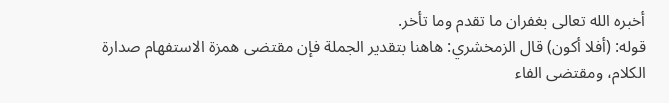أخبره الله تعالى بغفران ما تقدم وما تأخر.
قوله: (أفلا أكون) قال الزمخشري: هاهنا بتقدير الجملة فإن مقتضى همزة الاستفهام صدارة الكلام، ومقتضى الفاء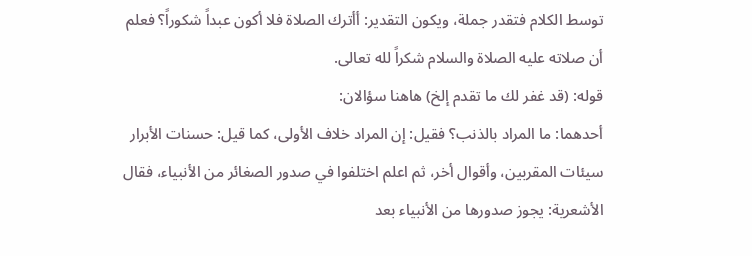توسط الكلام فتقدر جملة، ويكون التقدير: أأترك الصلاة فلا أكون عبداً شكوراً؟ فعلم أن صلاته عليه الصلاة والسلام شكراً لله تعالى.
قوله: (قد غفر لك ما تقدم إلخ) هاهنا سؤالان:
أحدهما: ما المراد بالذنب؟ فقيل: إن المراد خلاف الأولى، كما قيل: حسنات الأبرار سيئات المقربين، وأقوال أخر، ثم اعلم اختلفوا في صدور الصغائر من الأنبياء، فقال الأشعرية: يجوز صدورها من الأنبياء بعد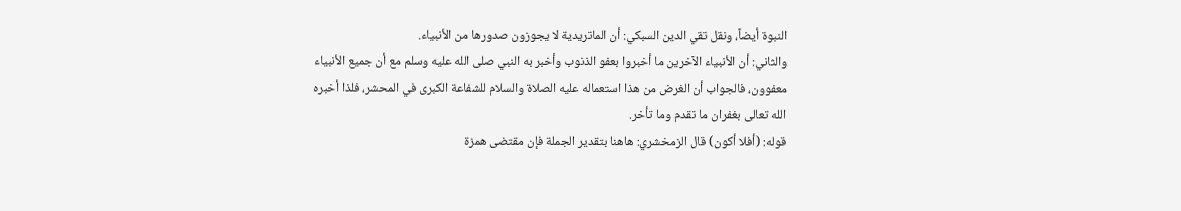النبوة أيضاً، ونقل تقي الدين السبكي: أن الماتريدية لا يجوزون صدورها من الأنبياء.
والثاني: أن الأنبياء الآخرين ما أخبروا بعفو الذنوب وأخبر به النبي صلى الله عليه وسلم مع أن جميع الأنبياء معفوون، فالجواب أن الغرض من هذا استعماله عليه الصلاة والسلام للشفاعة الكبرى في المحشر، فلذا أخبره الله تعالى بغفران ما تقدم وما تأخر.
قوله: (أفلا أكون) قال الزمخشري: هاهنا بتقدير الجملة فإن مقتضى همزة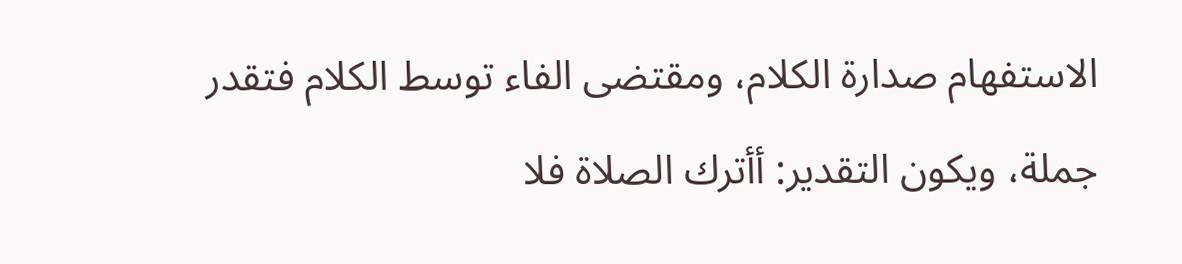الاستفهام صدارة الكلام، ومقتضى الفاء توسط الكلام فتقدر جملة، ويكون التقدير: أأترك الصلاة فلا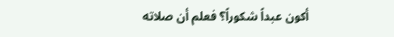أكون عبداً شكوراً؟ فعلم أن صلاته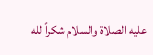عليه الصلاة والسلام شكراً لله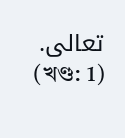تعالى.
(খণ্ড: 1)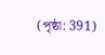(পৃষ্ঠা: 391)